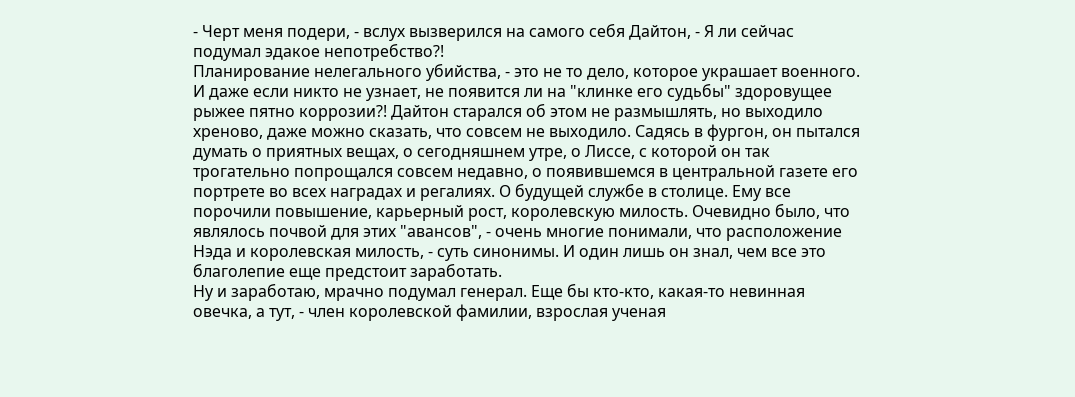- Черт меня подери, - вслух вызверился на самого себя Дайтон, - Я ли сейчас подумал эдакое непотребство?!
Планирование нелегального убийства, - это не то дело, которое украшает военного. И даже если никто не узнает, не появится ли на "клинке его судьбы" здоровущее рыжее пятно коррозии?! Дайтон старался об этом не размышлять, но выходило хреново, даже можно сказать, что совсем не выходило. Садясь в фургон, он пытался думать о приятных вещах, о сегодняшнем утре, о Лиссе, с которой он так трогательно попрощался совсем недавно, о появившемся в центральной газете его портрете во всех наградах и регалиях. О будущей службе в столице. Ему все порочили повышение, карьерный рост, королевскую милость. Очевидно было, что являлось почвой для этих "авансов", - очень многие понимали, что расположение Нэда и королевская милость, - суть синонимы. И один лишь он знал, чем все это благолепие еще предстоит заработать.
Ну и заработаю, мрачно подумал генерал. Еще бы кто-кто, какая-то невинная овечка, а тут, - член королевской фамилии, взрослая ученая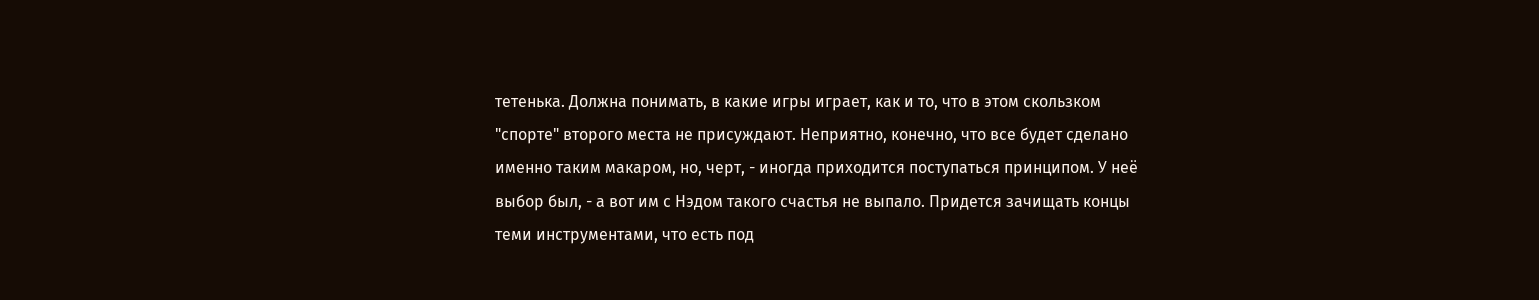тетенька. Должна понимать, в какие игры играет, как и то, что в этом скользком "спорте" второго места не присуждают. Неприятно, конечно, что все будет сделано именно таким макаром, но, черт, - иногда приходится поступаться принципом. У неё выбор был, - а вот им с Нэдом такого счастья не выпало. Придется зачищать концы теми инструментами, что есть под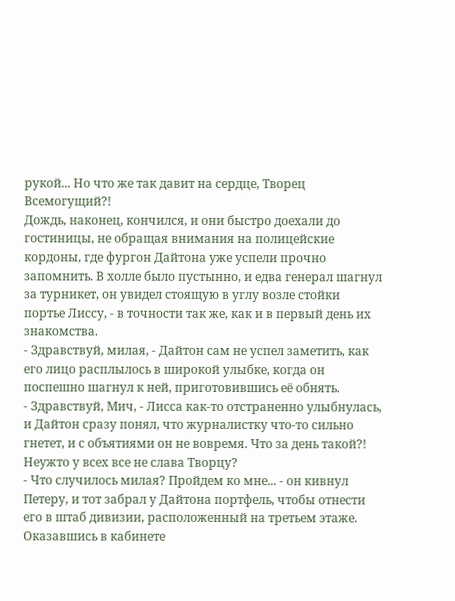рукой... Но что же так давит на сердце, Творец Всемогущий?!
Дождь, наконец, кончился, и они быстро доехали до гостиницы, не обращая внимания на полицейские кордоны, где фургон Дайтона уже успели прочно запомнить. В холле было пустынно, и едва генерал шагнул за турникет, он увидел стоящую в углу возле стойки портье Лиссу, - в точности так же, как и в первый день их знакомства.
- Здравствуй, милая, - Дайтон сам не успел заметить, как его лицо расплылось в широкой улыбке, когда он поспешно шагнул к ней, приготовившись её обнять.
- Здравствуй, Мич, - Лисса как-то отстраненно улыбнулась, и Дайтон сразу понял, что журналистку что-то сильно гнетет, и с объятиями он не вовремя. Что за день такой?! Неужто у всех все не слава Творцу?
- Что случилось милая? Пройдем ко мне... - он кивнул Петеру, и тот забрал у Дайтона портфель, чтобы отнести его в штаб дивизии, расположенный на третьем этаже. Оказавшись в кабинете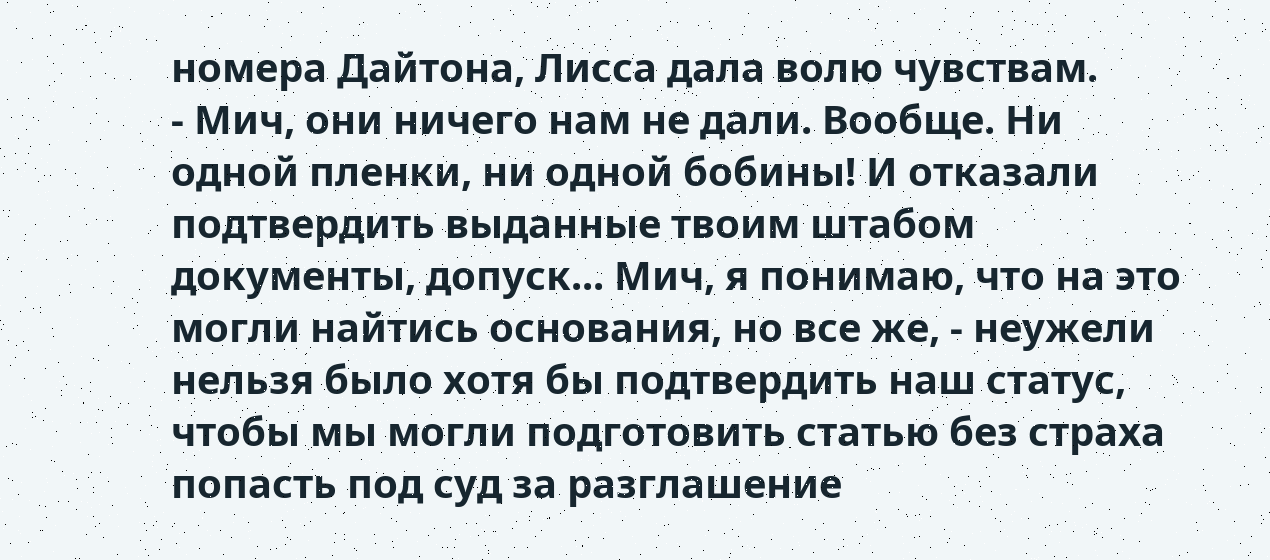номера Дайтона, Лисса дала волю чувствам.
- Мич, они ничего нам не дали. Вообще. Ни одной пленки, ни одной бобины! И отказали подтвердить выданные твоим штабом документы, допуск... Мич, я понимаю, что на это могли найтись основания, но все же, - неужели нельзя было хотя бы подтвердить наш статус, чтобы мы могли подготовить статью без страха попасть под суд за разглашение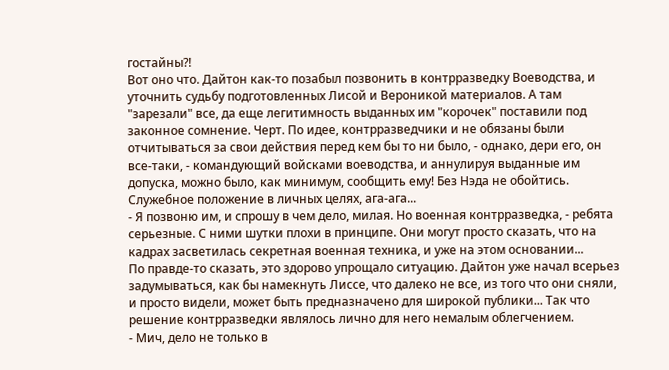гостайны?!
Вот оно что. Дайтон как-то позабыл позвонить в контрразведку Воеводства, и уточнить судьбу подготовленных Лисой и Вероникой материалов. А там "зарезали" все, да еще легитимность выданных им "корочек" поставили под законное сомнение. Черт. По идее, контрразведчики и не обязаны были отчитываться за свои действия перед кем бы то ни было, - однако, дери его, он все-таки, - командующий войсками воеводства, и аннулируя выданные им допуска, можно было, как минимум, сообщить ему! Без Нэда не обойтись. Служебное положение в личных целях, ага-ага...
- Я позвоню им, и спрошу в чем дело, милая. Но военная контрразведка, - ребята серьезные. С ними шутки плохи в принципе. Они могут просто сказать, что на кадрах засветилась секретная военная техника, и уже на этом основании...
По правде-то сказать, это здорово упрощало ситуацию. Дайтон уже начал всерьез задумываться, как бы намекнуть Лиссе, что далеко не все, из того что они сняли, и просто видели, может быть предназначено для широкой публики... Так что решение контрразведки являлось лично для него немалым облегчением.
- Мич, дело не только в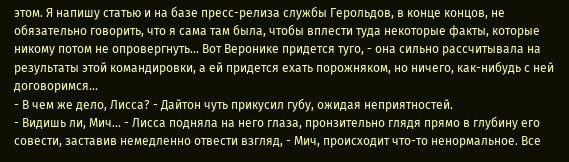этом. Я напишу статью и на базе пресс-релиза службы Герольдов, в конце концов, не обязательно говорить, что я сама там была, чтобы вплести туда некоторые факты, которые никому потом не опровергнуть... Вот Веронике придется туго, - она сильно рассчитывала на результаты этой командировки, а ей придется ехать порожняком, но ничего, как-нибудь с ней договоримся...
- В чем же дело, Лисса? - Дайтон чуть прикусил губу, ожидая неприятностей.
- Видишь ли, Мич... - Лисса подняла на него глаза, пронзительно глядя прямо в глубину его совести, заставив немедленно отвести взгляд, - Мич, происходит что-то ненормальное. Все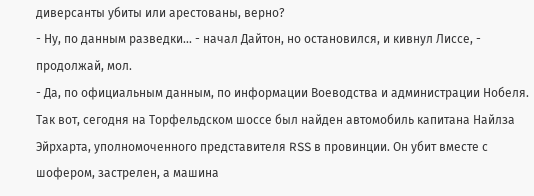диверсанты убиты или арестованы, верно?
- Ну, по данным разведки... - начал Дайтон, но остановился, и кивнул Лиссе, - продолжай, мол.
- Да, по официальным данным, по информации Воеводства и администрации Нобеля. Так вот, сегодня на Торфельдском шоссе был найден автомобиль капитана Найлза Эйрхарта, уполномоченного представителя RSS в провинции. Он убит вместе с шофером, застрелен, а машина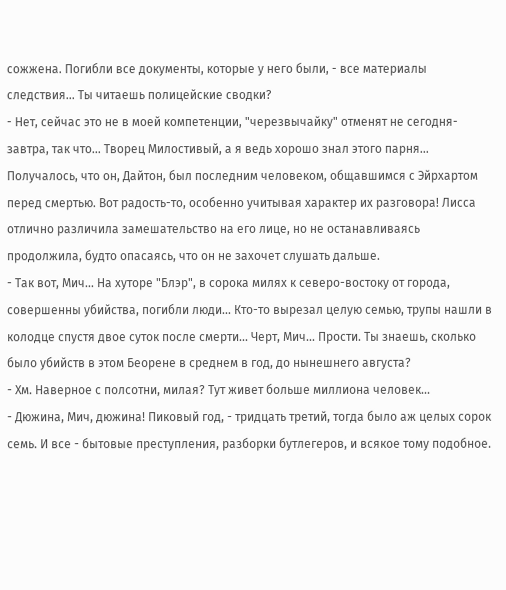сожжена. Погибли все документы, которые у него были, - все материалы следствия... Ты читаешь полицейские сводки?
- Нет, сейчас это не в моей компетенции, "черезвычайку" отменят не сегодня-завтра, так что... Творец Милостивый, а я ведь хорошо знал этого парня...
Получалось, что он, Дайтон, был последним человеком, общавшимся с Эйрхартом перед смертью. Вот радость-то, особенно учитывая характер их разговора! Лисса отлично различила замешательство на его лице, но не останавливаясь продолжила, будто опасаясь, что он не захочет слушать дальше.
- Так вот, Мич... На хуторе "Блэр", в сорока милях к северо-востоку от города, совершенны убийства, погибли люди... Кто-то вырезал целую семью, трупы нашли в колодце спустя двое суток после смерти... Черт, Мич... Прости. Ты знаешь, сколько было убийств в этом Беорене в среднем в год, до нынешнего августа?
- Хм. Наверное с полсотни, милая? Тут живет больше миллиона человек...
- Дюжина, Мич, дюжина! Пиковый год, - тридцать третий, тогда было аж целых сорок семь. И все - бытовые преступления, разборки бутлегеров, и всякое тому подобное.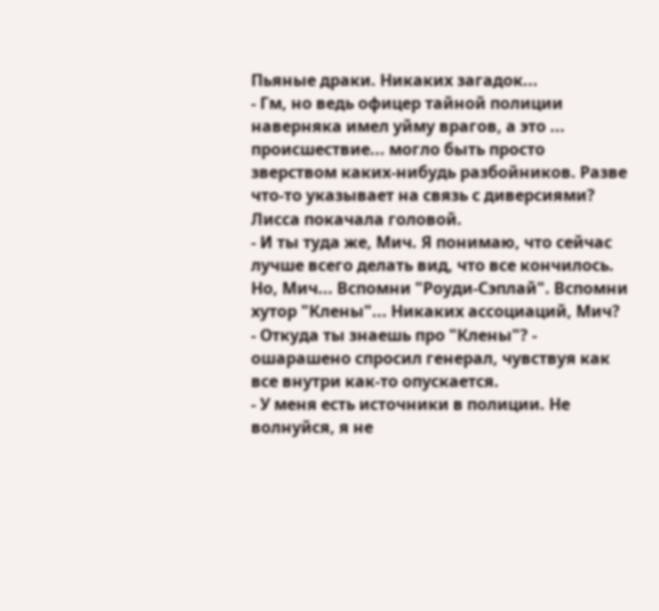Пьяные драки. Никаких загадок...
- Гм, но ведь офицер тайной полиции наверняка имел уйму врагов, а это ... происшествие... могло быть просто зверством каких-нибудь разбойников. Разве что-то указывает на связь с диверсиями?
Лисса покачала головой.
- И ты туда же, Мич. Я понимаю, что сейчас лучше всего делать вид, что все кончилось. Но, Мич... Вспомни "Роуди-Сэплай". Вспомни хутор "Клены"... Никаких ассоциаций, Мич?
- Откуда ты знаешь про "Клены"? - ошарашено спросил генерал, чувствуя как все внутри как-то опускается.
- У меня есть источники в полиции. Не волнуйся, я не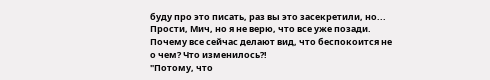буду про это писать, раз вы это засекретили, но... Прости, Мич, но я не верю, что все уже позади. Почему все сейчас делают вид, что беспокоится не о чем? Что изменилось?!
"Потому, что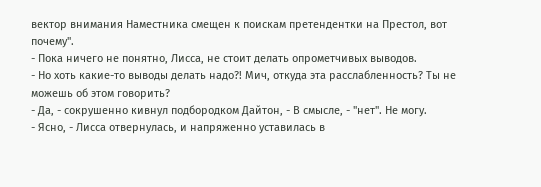вектор внимания Наместника смещен к поискам претендентки на Престол, вот почему".
- Пока ничего не понятно, Лисса, не стоит делать опрометчивых выводов.
- Но хоть какие-то выводы делать надо?! Мич, откуда эта расслабленность? Ты не можешь об этом говорить?
- Да, - сокрушенно кивнул подбородком Дайтон, - В смысле, - "нет". Не могу.
- Ясно, - Лисса отвернулась, и напряженно уставилась в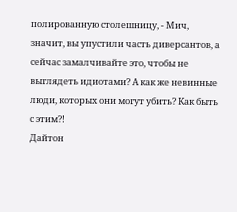полированную столешницу, - Мич, значит, вы упустили часть диверсантов, а сейчас замалчивайте это, чтобы не выглядеть идиотами? А как же невинные люди, которых они могут убить? Как быть с этим?!
Дайтон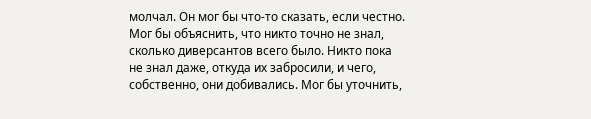молчал. Он мог бы что-то сказать, если честно. Мог бы объяснить, что никто точно не знал, сколько диверсантов всего было. Никто пока не знал даже, откуда их забросили, и чего, собственно, они добивались. Мог бы уточнить,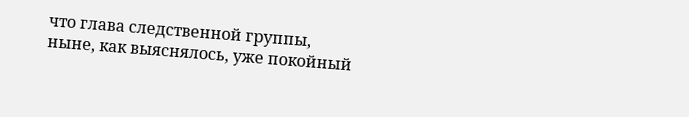что глава следственной группы, ныне, как выяснялось, уже покойный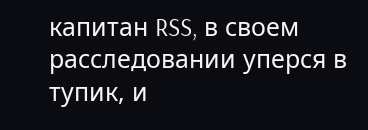капитан RSS, в своем расследовании уперся в тупик, и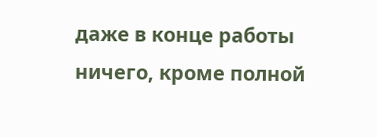даже в конце работы ничего, кроме полной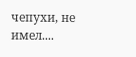чепухи, не имел....